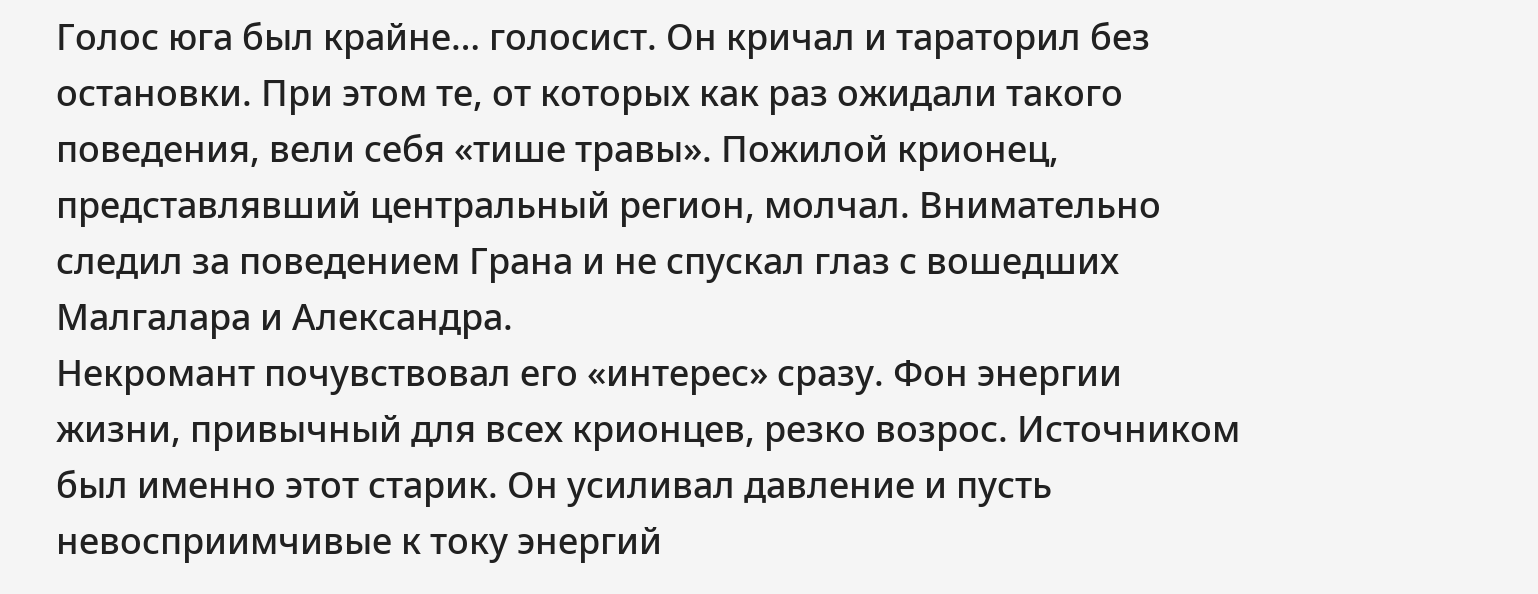Голос юга был крайне… голосист. Он кричал и тараторил без остановки. При этом те, от которых как раз ожидали такого поведения, вели себя «тише травы». Пожилой крионец, представлявший центральный регион, молчал. Внимательно следил за поведением Грана и не спускал глаз с вошедших Малгалара и Александра.
Некромант почувствовал его «интерес» сразу. Фон энергии жизни, привычный для всех крионцев, резко возрос. Источником был именно этот старик. Он усиливал давление и пусть невосприимчивые к току энергий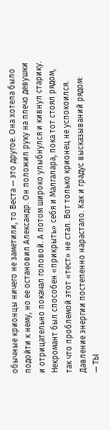обычные крионцы ничего не заметили, то Веста — это другое. Она хотела было подойти к нему, но ее остановил Александр. Он положил руку на плечо девушки и отрицательно покачал головой. А потом широко улыбнулся и кивнул старику. Некромант был способен «прикрыть» себя и Малгалара, пока тот стоял рядом, так что проблемой этот «тест» не стал. Вот только крионец не успокоился. Давление энергии постепенно нарастало. Как и градус высказываний рядом:
— ТЫ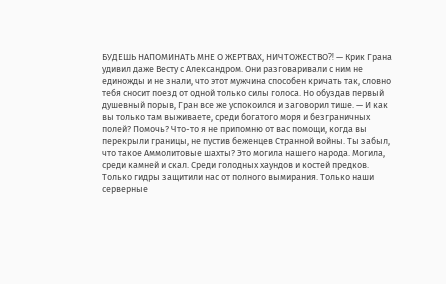БУДЕШЬ НАПОМИНАТЬ МНЕ О ЖЕРТВАХ, НИЧТОЖЕСТВО⁈ — Крик Грана удивил даже Весту с Александром. Они разговаривали с ним не единожды и не знали, что этот мужчина способен кричать так, словно тебя сносит поезд от одной только силы голоса. Но обуздав первый душевный порыв, Гран все же успокоился и заговорил тише. — И как вы только там выживаете, среди богатого моря и безграничных полей? Помочь? Что-то я не припомню от вас помощи, когда вы перекрыли границы, не пустив беженцев Странной войны. Ты забыл, что такое Аммолитовые шахты? Это могила нашего народа. Могила, среди камней и скал. Среди голодных хаундов и костей предков. Только гидры защитили нас от полного вымирания. Только наши серверные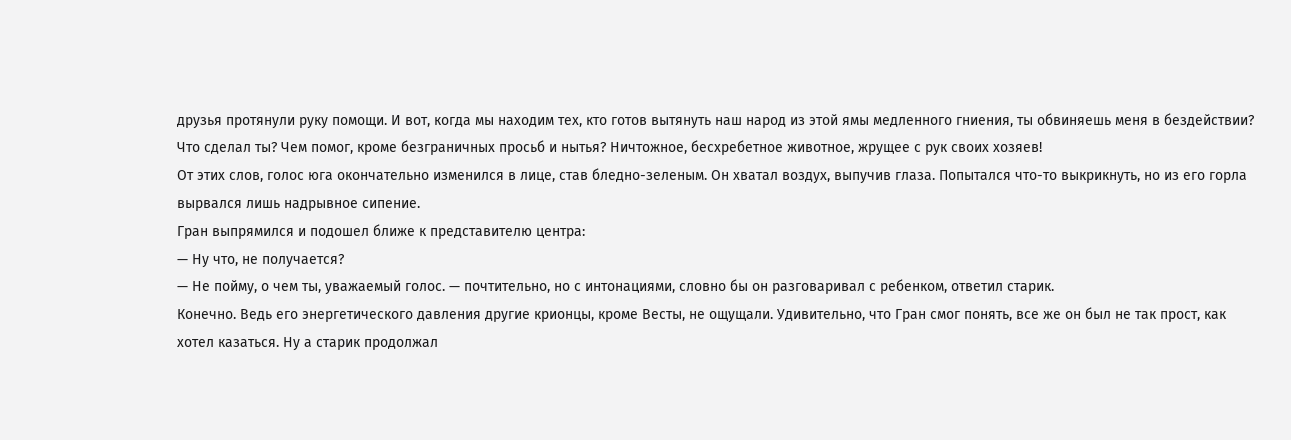друзья протянули руку помощи. И вот, когда мы находим тех, кто готов вытянуть наш народ из этой ямы медленного гниения, ты обвиняешь меня в бездействии? Что сделал ты? Чем помог, кроме безграничных просьб и нытья? Ничтожное, бесхребетное животное, жрущее с рук своих хозяев!
От этих слов, голос юга окончательно изменился в лице, став бледно-зеленым. Он хватал воздух, выпучив глаза. Попытался что-то выкрикнуть, но из его горла вырвался лишь надрывное сипение.
Гран выпрямился и подошел ближе к представителю центра:
— Ну что, не получается?
— Не пойму, о чем ты, уважаемый голос. — почтительно, но с интонациями, словно бы он разговаривал с ребенком, ответил старик.
Конечно. Ведь его энергетического давления другие крионцы, кроме Весты, не ощущали. Удивительно, что Гран смог понять, все же он был не так прост, как хотел казаться. Ну а старик продолжал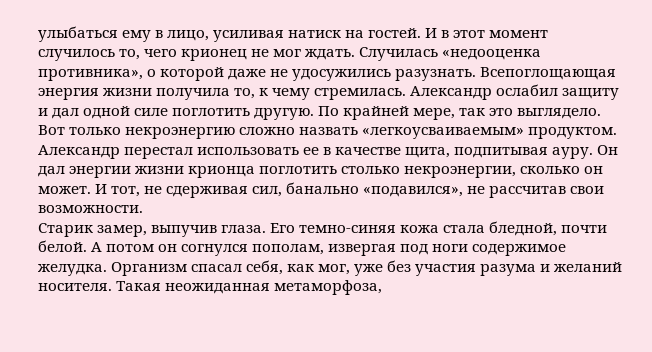улыбаться ему в лицо, усиливая натиск на гостей. И в этот момент случилось то, чего крионец не мог ждать. Случилась «недооценка противника», о которой даже не удосужились разузнать. Всепоглощающая энергия жизни получила то, к чему стремилась. Александр ослабил защиту и дал одной силе поглотить другую. По крайней мере, так это выглядело. Вот только некроэнергию сложно назвать «легкоусваиваемым» продуктом. Александр перестал использовать ее в качестве щита, подпитывая ауру. Он дал энергии жизни крионца поглотить столько некроэнергии, сколько он может. И тот, не сдерживая сил, банально «подавился», не рассчитав свои возможности.
Старик замер, выпучив глаза. Его темно-синяя кожа стала бледной, почти белой. А потом он согнулся пополам, извергая под ноги содержимое желудка. Организм спасал себя, как мог, уже без участия разума и желаний носителя. Такая неожиданная метаморфоза,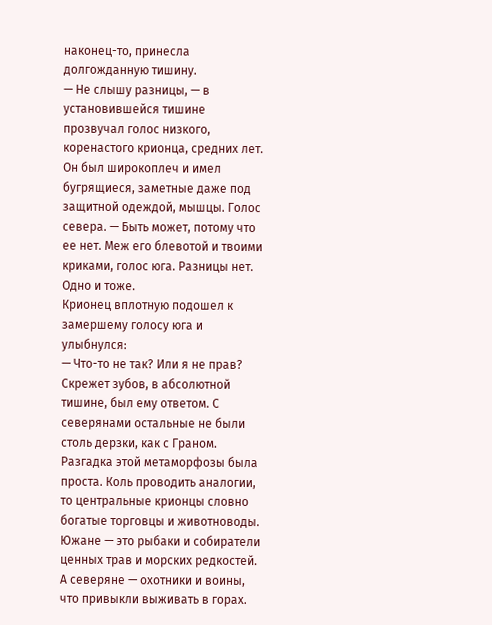наконец-то, принесла долгожданную тишину.
— Не слышу разницы, — в установившейся тишине прозвучал голос низкого, коренастого крионца, средних лет. Он был широкоплеч и имел бугрящиеся, заметные даже под защитной одеждой, мышцы. Голос севера. — Быть может, потому что ее нет. Меж его блевотой и твоими криками, голос юга. Разницы нет. Одно и тоже.
Крионец вплотную подошел к замершему голосу юга и улыбнулся:
— Что-то не так? Или я не прав?
Скрежет зубов, в абсолютной тишине, был ему ответом. С северянами остальные не были столь дерзки, как с Граном. Разгадка этой метаморфозы была проста. Коль проводить аналогии, то центральные крионцы словно богатые торговцы и животноводы. Южане — это рыбаки и собиратели ценных трав и морских редкостей. А северяне — охотники и воины, что привыкли выживать в горах.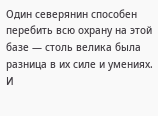Один северянин способен перебить всю охрану на этой базе — столь велика была разница в их силе и умениях. И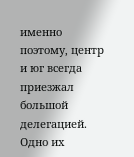именно поэтому, центр и юг всегда приезжал большой делегацией. Одно их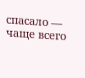спасало — чаще всего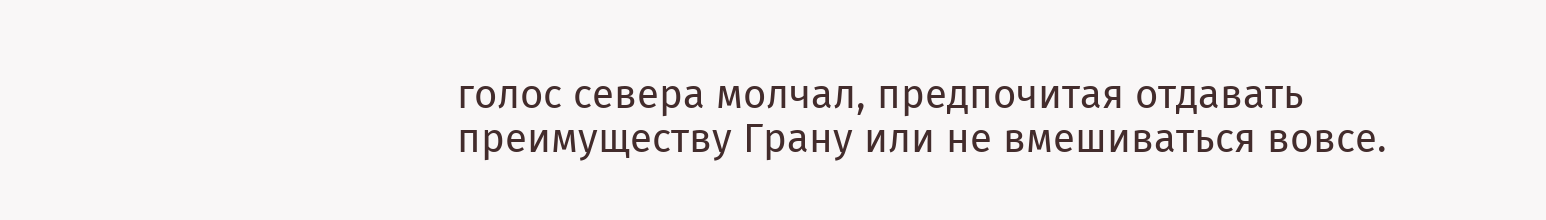голос севера молчал, предпочитая отдавать преимуществу Грану или не вмешиваться вовсе.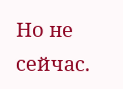Но не сейчас.